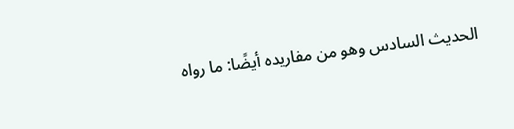الحديث السادس وهو من مفاريده أيضًا: ما رواه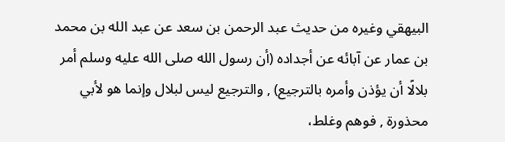البيهقي وغيره من حديث عبد الرحمن بن سعد عن عبد الله بن محمد بن عمار عن آبائه عن أجداده (أن رسول الله صلى الله عليه وسلم أمر بلالًا أن يؤذن وأمره بالترجيع) , والترجيع ليس لبلال وإنما هو لأبي محذورة , فوهم وغلط،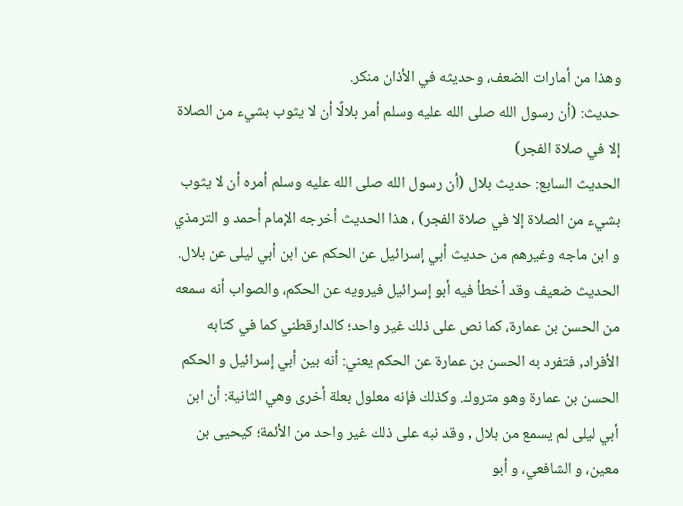وهذا من أمارات الضعف، وحديثه في الأذان منكر.
حديث: (أن رسول الله صلى الله عليه وسلم أمر بلالًا أن لا يثوب بشيء من الصلاة إلا في صلاة الفجر)
الحديث السابع: حديث بلال (أن رسول الله صلى الله عليه وسلم أمره أن لا يثوب بشيء من الصلاة إلا في صلاة الفجر) ، هذا الحديث أخرجه الإمام أحمد و الترمذي و ابن ماجه وغيرهم من حديث أبي إسرائيل عن الحكم عن ابن أبي ليلى عن بلال. الحديث ضعيف وقد أخطأ فيه أبو إسرائيل فيرويه عن الحكم، والصواب أنه سمعه من الحسن بن عمارة، كما نص على ذلك غير واحد؛ كالدارقطني كما في كتابه الأفراد, فتفرد به الحسن بن عمارة عن الحكم يعني: أنه بين أبي إسرائيل و الحكم الحسن بن عمارة وهو متروك. وكذلك فإنه معلول بعلة أخرى وهي الثانية: أن ابن أبي ليلى لم يسمع من بلال , وقد نبه على ذلك غير واحد من الأئمة؛ كيحيى بن معين، و الشافعي، و أبو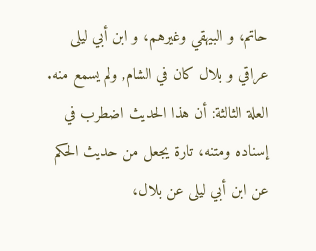حاتم، و البيهقي وغيرهم، و ابن أبي ليلى عراقي و بلال كان في الشام, ولم يسمع منه. العلة الثالثة: أن هذا الحديث اضطرب في إسناده ومتنه، تارة يجعل من حديث الحكم عن ابن أبي ليلى عن بلال،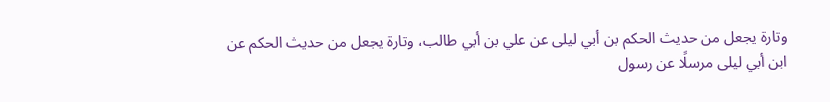وتارة يجعل من حديث الحكم بن أبي ليلى عن علي بن أبي طالب، وتارة يجعل من حديث الحكم عن ابن أبي ليلى مرسلًا عن رسول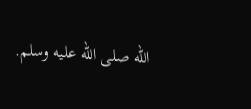الله صلى الله عليه وسلم.